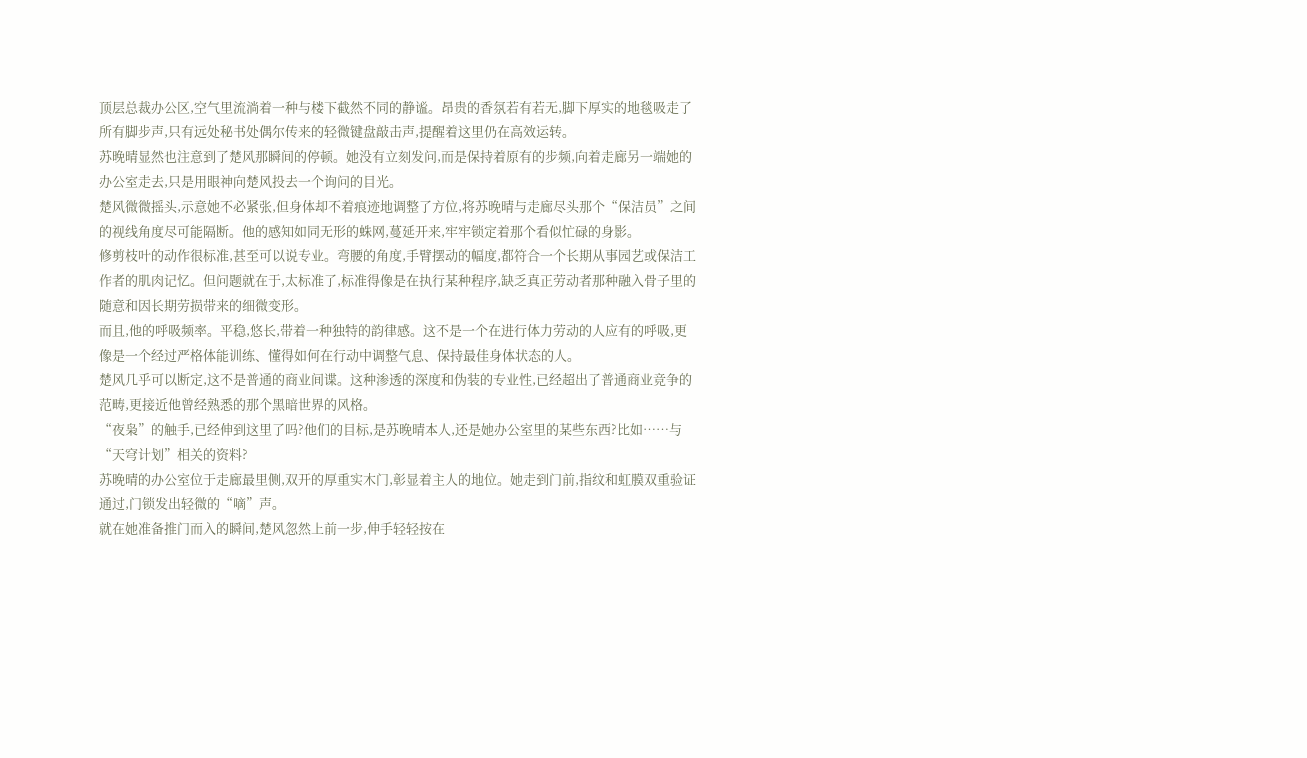顶层总裁办公区,空气里流淌着一种与楼下截然不同的静谧。昂贵的香氛若有若无,脚下厚实的地毯吸走了所有脚步声,只有远处秘书处偶尔传来的轻微键盘敲击声,提醒着这里仍在高效运转。
苏晚晴显然也注意到了楚风那瞬间的停顿。她没有立刻发问,而是保持着原有的步频,向着走廊另一端她的办公室走去,只是用眼神向楚风投去一个询问的目光。
楚风微微摇头,示意她不必紧张,但身体却不着痕迹地调整了方位,将苏晚晴与走廊尽头那个“保洁员”之间的视线角度尽可能隔断。他的感知如同无形的蛛网,蔓延开来,牢牢锁定着那个看似忙碌的身影。
修剪枝叶的动作很标准,甚至可以说专业。弯腰的角度,手臂摆动的幅度,都符合一个长期从事园艺或保洁工作者的肌肉记忆。但问题就在于,太标准了,标准得像是在执行某种程序,缺乏真正劳动者那种融入骨子里的随意和因长期劳损带来的细微变形。
而且,他的呼吸频率。平稳,悠长,带着一种独特的韵律感。这不是一个在进行体力劳动的人应有的呼吸,更像是一个经过严格体能训练、懂得如何在行动中调整气息、保持最佳身体状态的人。
楚风几乎可以断定,这不是普通的商业间谍。这种渗透的深度和伪装的专业性,已经超出了普通商业竞争的范畴,更接近他曾经熟悉的那个黑暗世界的风格。
“夜枭”的触手,已经伸到这里了吗?他们的目标,是苏晚晴本人,还是她办公室里的某些东西?比如……与“天穹计划”相关的资料?
苏晚晴的办公室位于走廊最里侧,双开的厚重实木门,彰显着主人的地位。她走到门前,指纹和虹膜双重验证通过,门锁发出轻微的“嘀”声。
就在她准备推门而入的瞬间,楚风忽然上前一步,伸手轻轻按在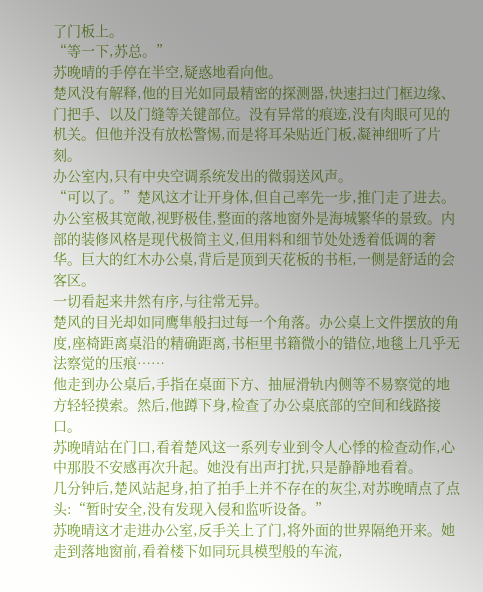了门板上。
“等一下,苏总。”
苏晚晴的手停在半空,疑惑地看向他。
楚风没有解释,他的目光如同最精密的探测器,快速扫过门框边缘、门把手、以及门缝等关键部位。没有异常的痕迹,没有肉眼可见的机关。但他并没有放松警惕,而是将耳朵贴近门板,凝神细听了片刻。
办公室内,只有中央空调系统发出的微弱送风声。
“可以了。”楚风这才让开身体,但自己率先一步,推门走了进去。
办公室极其宽敞,视野极佳,整面的落地窗外是海城繁华的景致。内部的装修风格是现代极简主义,但用料和细节处处透着低调的奢华。巨大的红木办公桌,背后是顶到天花板的书柜,一侧是舒适的会客区。
一切看起来井然有序,与往常无异。
楚风的目光却如同鹰隼般扫过每一个角落。办公桌上文件摆放的角度,座椅距离桌沿的精确距离,书柜里书籍微小的错位,地毯上几乎无法察觉的压痕……
他走到办公桌后,手指在桌面下方、抽屉滑轨内侧等不易察觉的地方轻轻摸索。然后,他蹲下身,检查了办公桌底部的空间和线路接口。
苏晚晴站在门口,看着楚风这一系列专业到令人心悸的检查动作,心中那股不安感再次升起。她没有出声打扰,只是静静地看着。
几分钟后,楚风站起身,拍了拍手上并不存在的灰尘,对苏晚晴点了点头:“暂时安全,没有发现入侵和监听设备。”
苏晚晴这才走进办公室,反手关上了门,将外面的世界隔绝开来。她走到落地窗前,看着楼下如同玩具模型般的车流,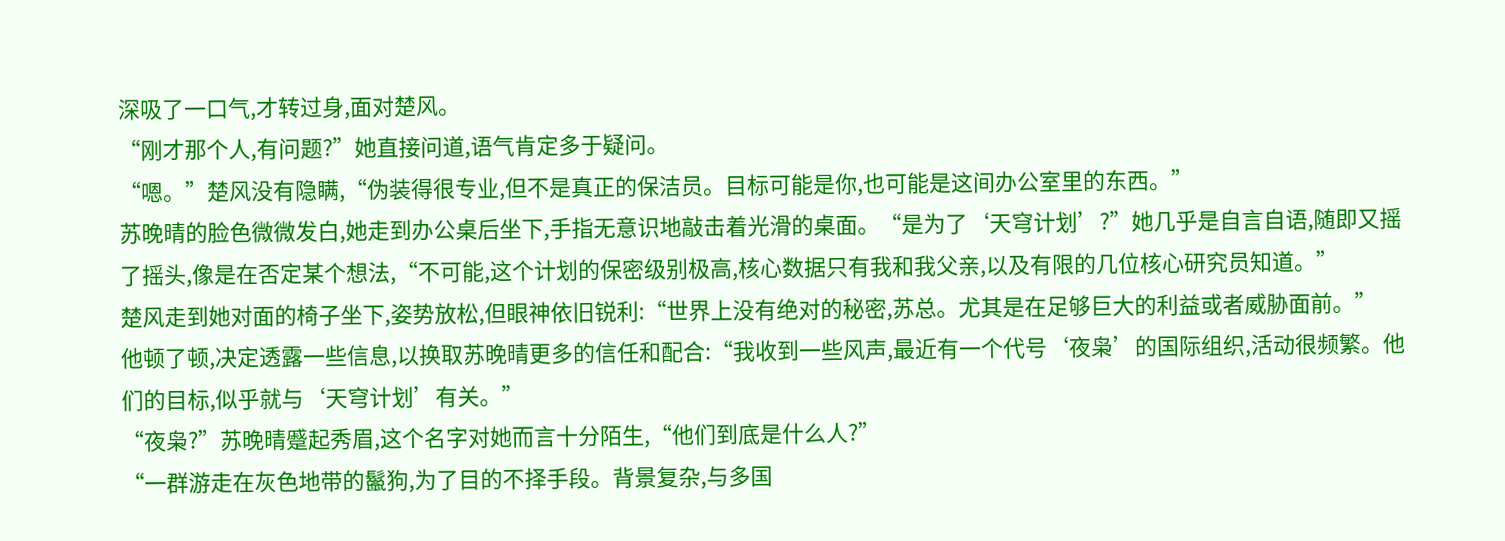深吸了一口气,才转过身,面对楚风。
“刚才那个人,有问题?”她直接问道,语气肯定多于疑问。
“嗯。”楚风没有隐瞒,“伪装得很专业,但不是真正的保洁员。目标可能是你,也可能是这间办公室里的东西。”
苏晚晴的脸色微微发白,她走到办公桌后坐下,手指无意识地敲击着光滑的桌面。“是为了‘天穹计划’?”她几乎是自言自语,随即又摇了摇头,像是在否定某个想法,“不可能,这个计划的保密级别极高,核心数据只有我和我父亲,以及有限的几位核心研究员知道。”
楚风走到她对面的椅子坐下,姿势放松,但眼神依旧锐利:“世界上没有绝对的秘密,苏总。尤其是在足够巨大的利益或者威胁面前。”
他顿了顿,决定透露一些信息,以换取苏晚晴更多的信任和配合:“我收到一些风声,最近有一个代号‘夜枭’的国际组织,活动很频繁。他们的目标,似乎就与‘天穹计划’有关。”
“夜枭?”苏晚晴蹙起秀眉,这个名字对她而言十分陌生,“他们到底是什么人?”
“一群游走在灰色地带的鬣狗,为了目的不择手段。背景复杂,与多国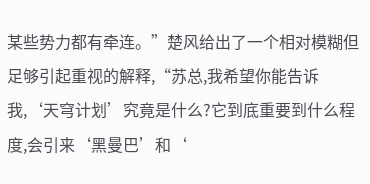某些势力都有牵连。”楚风给出了一个相对模糊但足够引起重视的解释,“苏总,我希望你能告诉我,‘天穹计划’究竟是什么?它到底重要到什么程度,会引来‘黑曼巴’和‘